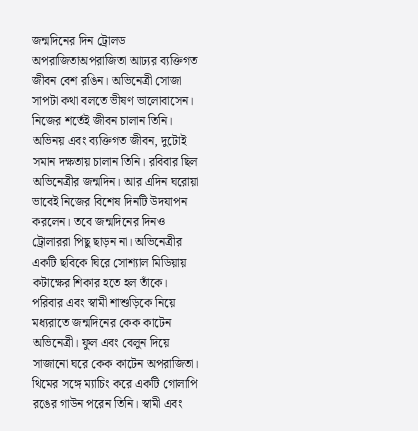জন্মদিনের দিন ট্রোলড অপরাজিতাঅপরাজিতা আঢ্যর ব্যক্তিগত জীবন বেশ রঙিন। অভিনেত্রী সোজা সাপটা কথা বলতে ভীষণ ভালোবাসেন। নিজের শর্তেই জীবন চালান তিনি। অভিনয় এবং ব্যক্তিগত জীবন, দুটোই সমান দক্ষতায় চালান তিনি। রবিবার ছিল অভিনেত্রীর জন্মদিন। আর এদিন ঘরোয়া ভাবেই নিজের বিশেষ দিনটি উদযাপন করলেন। তবে জন্মদিনের দিনও ট্রোলাররা পিছু ছাড়ন না। অভিনেত্রীর একটি ছবিকে ঘিরে সোশ্যাল মিডিয়ায় কটাক্ষের শিকার হতে হল তাঁকে।
পরিবার এবং স্বামী শাশুড়িকে নিয়ে মধ্যরাতে জন্মদিনের কেক কাটেন অভিনেত্রী। ফুল এবং বেলুন দিয়ে সাজানো ঘরে কেক কাটেন অপরাজিতা। থিমের সঙ্গে ম্যাচিং করে একটি গোলাপি রঙের গাউন পরেন তিনি। স্বামী এবং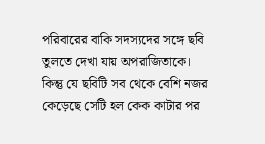পরিবারের বাকি সদস্যদের সঙ্গে ছবি তুলতে দেখা যায় অপরাজিতাকে। কিন্তু যে ছবিটি সব থেকে বেশি নজর কেড়েছে সেটি হল কেক কাটার পর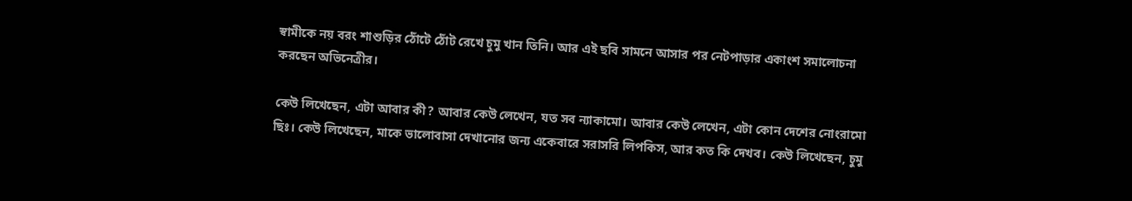স্বামীকে নয় বরং শাশুড়ির ঠোঁটে ঠোঁট রেখে চুমু খান তিনি। আর এই ছবি সামনে আসার পর নেটপাড়ার একাংশ সমালোচনা করছেন অভিনেত্রীর।

কেউ লিখেছেন, এটা আবার কী? আবার কেউ লেখেন, যত সব ন্যাকামো। আবার কেউ লেখেন, এটা কোন দেশের নোংরামো ছিঃ। কেউ লিখেছেন, মাকে ভালোবাসা দেখানোর জন্য একেবারে সরাসরি লিপকিস, আর কত কি দেখব। কেউ লিখেছেন, চুমু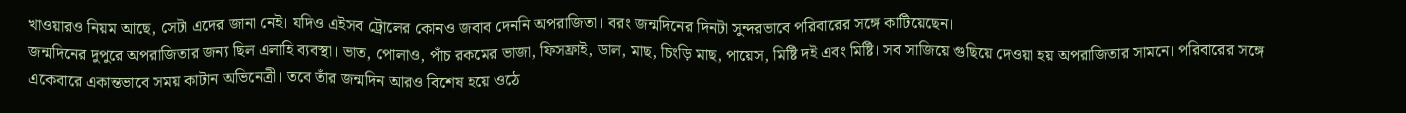খাওয়ারও নিয়ম আছে, সেটা এদের জানা নেই। যদিও এইসব ট্রোলের কোনও জবাব দেননি অপরাজিতা। বরং জন্মদিনের দিনটা সুন্দরভাবে পরিবারের সঙ্গে কাটিয়েছেন।
জন্মদিনের দুপুরে অপরাজিতার জন্য ছিল এলাহি ব্যবস্থা। ভাত, পোলাও, পাঁচ রকমের ভাজা, ফিসফ্রাই, ডাল, মাছ, চিংড়ি মাছ, পায়েস, মিষ্টি দই এবং মিষ্টি। সব সাজিয়ে গুছিয়ে দেওয়া হয় অপরাজিতার সামনে। পরিবারের সঙ্গে একেবারে একান্তভাবে সময় কাটান অভিনেত্রী। তবে তাঁর জন্মদিন আরও বিশেষ হয়ে ওঠে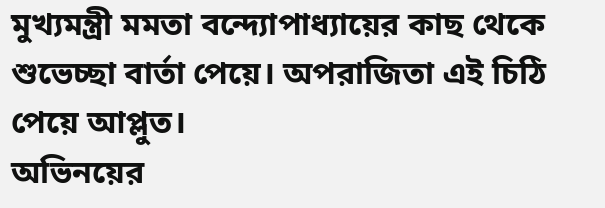মুখ্যমন্ত্রী মমতা বন্দ্যোপাধ্যায়ের কাছ থেকে শুভেচ্ছা বার্তা পেয়ে। অপরাজিতা এই চিঠি পেয়ে আপ্লুত।
অভিনয়ের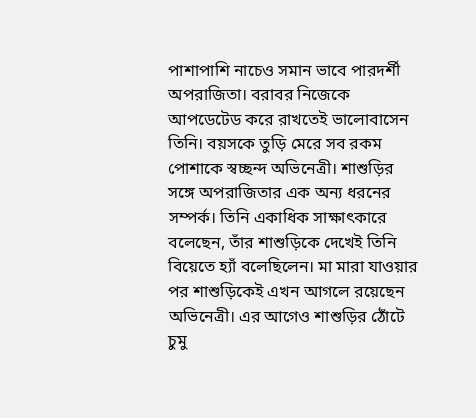পাশাপাশি নাচেও সমান ভাবে পারদর্শী অপরাজিতা। বরাবর নিজেকে আপডেটেড করে রাখতেই ভালোবাসেন তিনি। বয়সকে তুড়ি মেরে সব রকম পোশাকে স্বচ্ছন্দ অভিনেত্রী। শাশুড়ির সঙ্গে অপরাজিতার এক অন্য ধরনের সম্পর্ক। তিনি একাধিক সাক্ষাৎকারে বলেছেন, তাঁর শাশুড়িকে দেখেই তিনি বিয়েতে হ্যাঁ বলেছিলেন। মা মারা যাওয়ার পর শাশুড়িকেই এখন আগলে রয়েছেন অভিনেত্রী। এর আগেও শাশুড়ির ঠোঁটে চুমু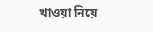খাওয়া নিয়ে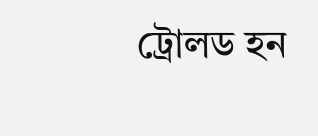ট্রোলড হন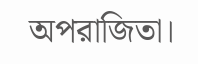অপরাজিতা।